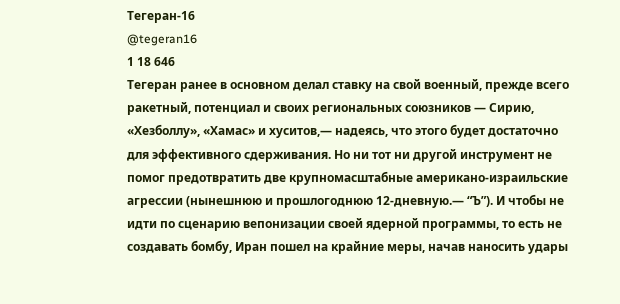Тегеран-16
@tegeran16
1 18 646
Тегеран ранее в основном делал ставку на свой военный, прежде всего ракетный, потенциал и своих региональных союзников — Сирию, «Хезболлу», «Хамас» и хуситов,— надеясь, что этого будет достаточно для эффективного сдерживания. Но ни тот ни другой инструмент не помог предотвратить две крупномасштабные американо-израильские агрессии (нынешнюю и прошлогоднюю 12-дневную.— “Ъ”). И чтобы не идти по сценарию вепонизации своей ядерной программы, то есть не создавать бомбу, Иран пошел на крайние меры, начав наносить удары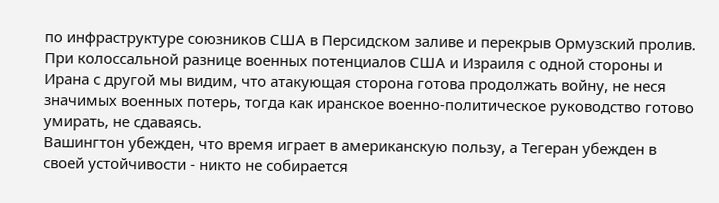по инфраструктуре союзников США в Персидском заливе и перекрыв Ормузский пролив.
При колоссальной разнице военных потенциалов США и Израиля с одной стороны и Ирана с другой мы видим, что атакующая сторона готова продолжать войну, не неся значимых военных потерь, тогда как иранское военно-политическое руководство готово умирать, не сдаваясь.
Вашингтон убежден, что время играет в американскую пользу, а Тегеран убежден в своей устойчивости - никто не собирается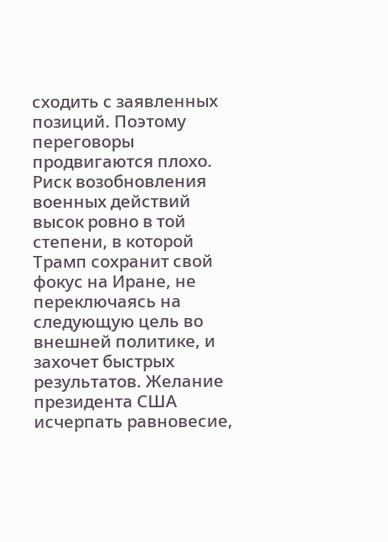сходить с заявленных позиций. Поэтому переговоры продвигаются плохо.
Риск возобновления военных действий высок ровно в той степени, в которой Трамп сохранит свой фокус на Иране, не переключаясь на следующую цель во внешней политике, и захочет быстрых результатов. Желание президента США исчерпать равновесие,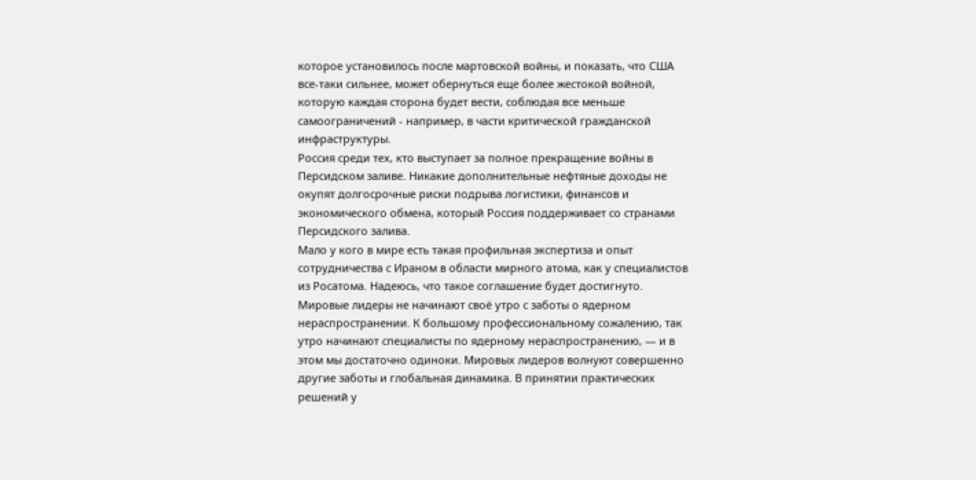которое установилось после мартовской войны, и показать, что США все-таки сильнее, может обернуться еще более жестокой войной, которую каждая сторона будет вести, соблюдая все меньше самоограничений - например, в части критической гражданской инфраструктуры.
Россия среди тех, кто выступает за полное прекращение войны в Персидском заливе. Никакие дополнительные нефтяные доходы не окупят долгосрочные риски подрыва логистики, финансов и экономического обмена, который Россия поддерживает со странами Персидского залива.
Мало у кого в мире есть такая профильная экспертиза и опыт сотрудничества с Ираном в области мирного атома, как у специалистов из Росатома. Надеюсь, что такое соглашение будет достигнуто.
Мировые лидеры не начинают своё утро с заботы о ядерном нераспространении. К большому профессиональному сожалению, так утро начинают специалисты по ядерному нераспространению, — и в этом мы достаточно одиноки. Мировых лидеров волнуют совершенно другие заботы и глобальная динамика. В принятии практических решений у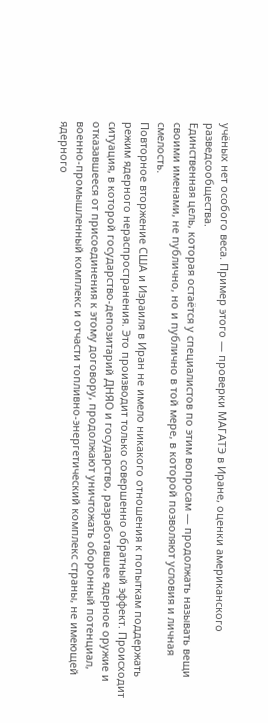учёных нет особого веса. Пример этого — проверки МАГАТЭ в Иране, оценки американского разведсообщества.
Единственная цель, которая остаётся у специалистов по этим вопросам — продолжать называть вещи своими именами, не публично, но и публично в той мере, в которой позволяют условия и личная смелость.
Повторное вторжение США и Израиля в Иран не имело никакого отношения к попыткам поддержать режим ядерного нераспространения. Это производит только совершенно обратный эффект. Происходит ситуация, в которой государство-депозитарий ДНЯО и государство, разработавшее ядерное оружие и отказавшееся от присоединения к этому договору, продолжают уничтожать оборонный потенциал, военно-промышленный комплекс и отчасти топливно-энергетический комплекс страны, не имеющей ядерного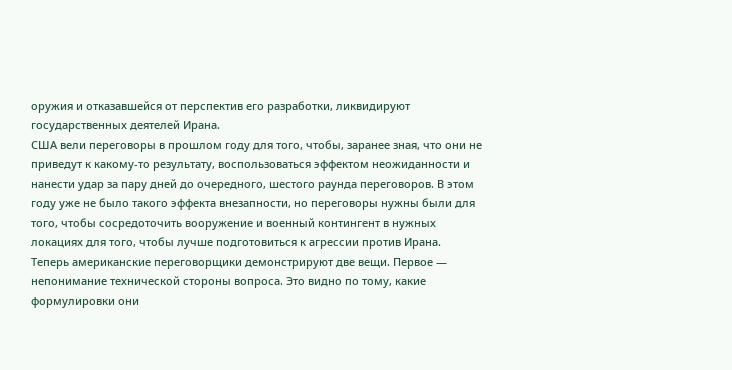оружия и отказавшейся от перспектив его разработки, ликвидируют государственных деятелей Ирана.
США вели переговоры в прошлом году для того, чтобы, заранее зная, что они не приведут к какому-то результату, воспользоваться эффектом неожиданности и нанести удар за пару дней до очередного, шестого раунда переговоров. В этом году уже не было такого эффекта внезапности, но переговоры нужны были для того, чтобы сосредоточить вооружение и военный контингент в нужных локациях для того, чтобы лучше подготовиться к агрессии против Ирана.
Теперь американские переговорщики демонстрируют две вещи. Первое — непонимание технической стороны вопроса. Это видно по тому, какие формулировки они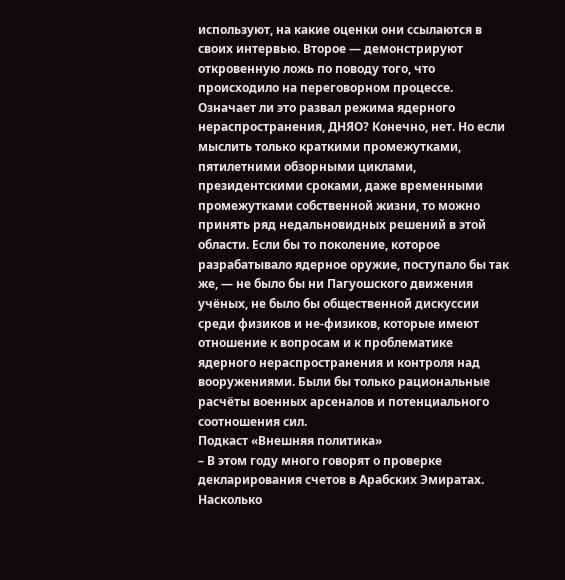используют, на какие оценки они ссылаются в своих интервью. Второе — демонстрируют откровенную ложь по поводу того, что происходило на переговорном процессе.
Означает ли это развал режима ядерного нераспространения, ДНЯО? Конечно, нет. Но если мыслить только краткими промежутками, пятилетними обзорными циклами, президентскими сроками, даже временными промежутками собственной жизни, то можно принять ряд недальновидных решений в этой области. Если бы то поколение, которое разрабатывало ядерное оружие, поступало бы так же, — не было бы ни Пагуошского движения учёных, не было бы общественной дискуссии среди физиков и не-физиков, которые имеют отношение к вопросам и к проблематике ядерного нераспространения и контроля над вооружениями. Были бы только рациональные расчёты военных арсеналов и потенциального соотношения сил.
Подкаст «Внешняя политика»
– В этом году много говорят о проверке декларирования счетов в Арабских Эмиратах. Насколько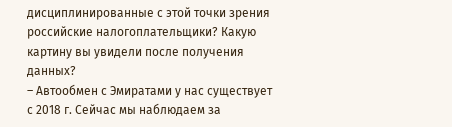дисциплинированные с этой точки зрения российские налогоплательщики? Какую картину вы увидели после получения данных?
– Автообмен с Эмиратами у нас существует с 2018 г. Сейчас мы наблюдаем за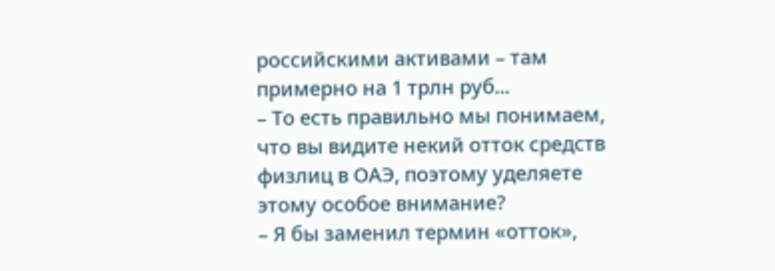российскими активами – там примерно на 1 трлн руб...
– То есть правильно мы понимаем, что вы видите некий отток средств физлиц в ОАЭ, поэтому уделяете этому особое внимание?
– Я бы заменил термин «отток»,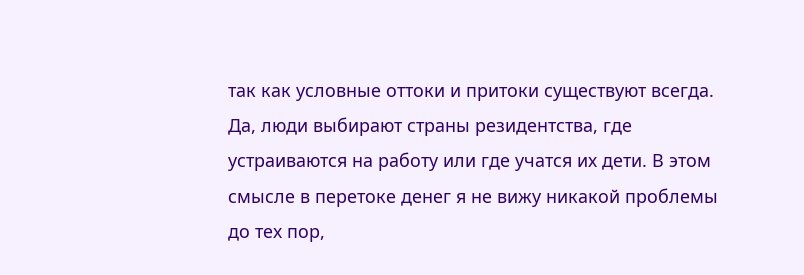так как условные оттоки и притоки существуют всегда. Да, люди выбирают страны резидентства, где устраиваются на работу или где учатся их дети. В этом смысле в перетоке денег я не вижу никакой проблемы до тех пор,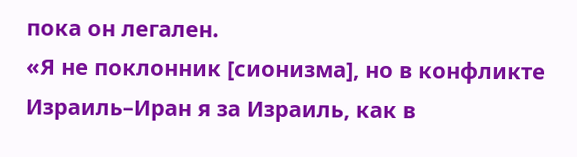пока он легален.
«Я не поклонник [сионизма], но в конфликте Израиль–Иран я за Израиль, как в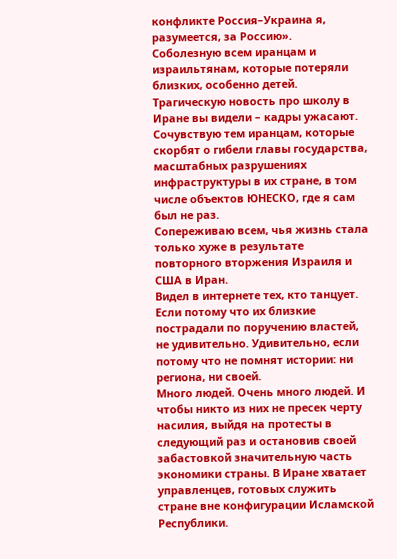конфликте Россия–Украина я, разумеется, за Россию».
Соболезную всем иранцам и израильтянам, которые потеряли близких, особенно детей. Трагическую новость про школу в Иране вы видели – кадры ужасают.
Сочувствую тем иранцам, которые скорбят о гибели главы государства, масштабных разрушениях инфраструктуры в их стране, в том числе объектов ЮНЕСКО, где я сам был не раз.
Сопереживаю всем, чья жизнь стала только хуже в результате повторного вторжения Израиля и США в Иран.
Видел в интернете тех, кто танцует. Если потому что их близкие пострадали по поручению властей, не удивительно. Удивительно, если потому что не помнят истории: ни региона, ни своей.
Много людей. Очень много людей. И чтобы никто из них не пресек черту насилия, выйдя на протесты в следующий раз и остановив своей забастовкой значительную часть экономики страны. В Иране хватает управленцев, готовых служить стране вне конфигурации Исламской Республики.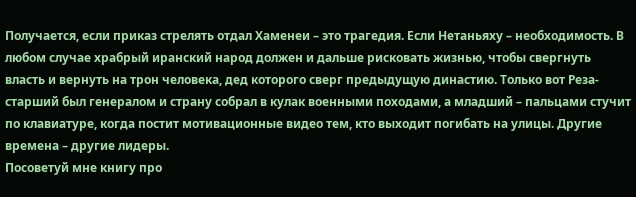Получается, если приказ стрелять отдал Хаменеи – это трагедия. Если Нетаньяху – необходимость. В любом случае храбрый иранский народ должен и дальше рисковать жизнью, чтобы свергнуть власть и вернуть на трон человека, дед которого сверг предыдущую династию. Только вот Реза-старший был генералом и страну собрал в кулак военными походами, а младший – пальцами стучит по клавиатуре, когда постит мотивационные видео тем, кто выходит погибать на улицы. Другие времена – другие лидеры.
Посоветуй мне книгу про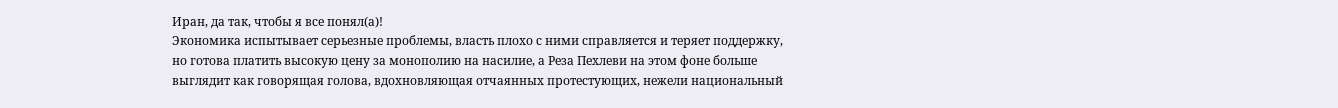Иран, да так, чтобы я все понял(а)!
Экономика испытывает серьезные проблемы, власть плохо с ними справляется и теряет поддержку, но готова платить высокую цену за монополию на насилие, а Реза Пехлеви на этом фоне больше выглядит как говорящая голова, вдохновляющая отчаянных протестующих, нежели национальный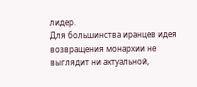лидер.
Для большинства иранцев идея возвращения монархии не выглядит ни актуальной,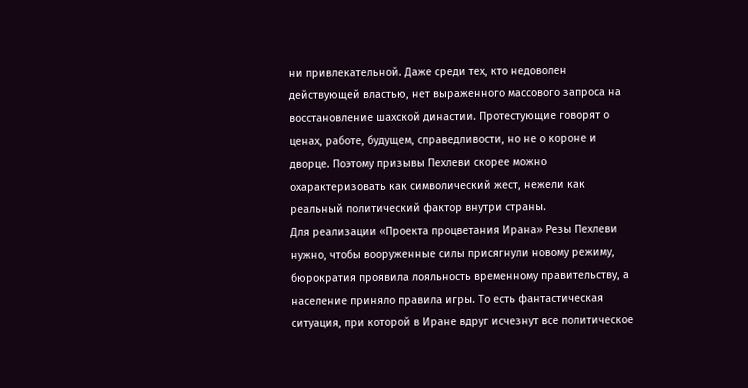ни привлекательной. Даже среди тех, кто недоволен действующей властью, нет выраженного массового запроса на восстановление шахской династии. Протестующие говорят о ценах, работе, будущем, справедливости, но не о короне и дворце. Поэтому призывы Пехлеви скорее можно охарактеризовать как символический жест, нежели как реальный политический фактор внутри страны.
Для реализации «Проекта процветания Ирана» Резы Пехлеви нужно, чтобы вооруженные силы присягнули новому режиму, бюрократия проявила лояльность временному правительству, а население приняло правила игры. То есть фантастическая ситуация, при которой в Иране вдруг исчезнут все политическое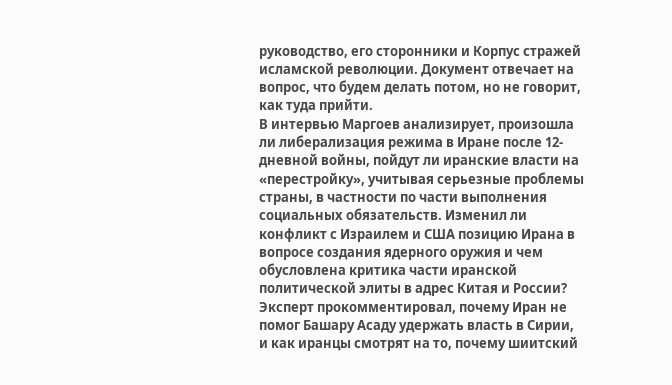руководство, его сторонники и Корпус стражей исламской революции. Документ отвечает на вопрос, что будем делать потом, но не говорит, как туда прийти.
В интервью Маргоев анализирует, произошла ли либерализация режима в Иране после 12-дневной войны, пойдут ли иранские власти на «перестройку», учитывая серьезные проблемы страны, в частности по части выполнения социальных обязательств. Изменил ли конфликт с Израилем и США позицию Ирана в вопросе создания ядерного оружия и чем обусловлена критика части иранской политической элиты в адрес Китая и России?
Эксперт прокомментировал, почему Иран не помог Башару Асаду удержать власть в Сирии, и как иранцы смотрят на то, почему шиитский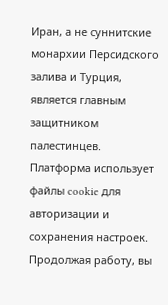Иран, а не суннитские монархии Персидского залива и Турция, является главным защитником палестинцев.
Платформа использует файлы cookie для авторизации и сохранения настроек. Продолжая работу, вы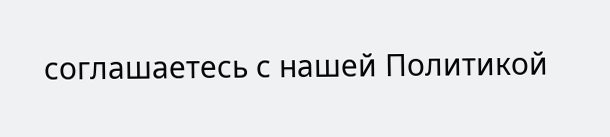соглашаетесь с нашей Политикой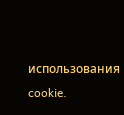использования cookie.